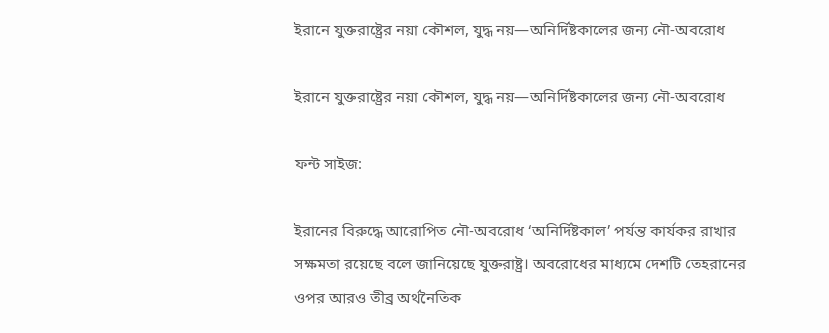ইরানে যুক্তরাষ্ট্রের নয়া কৌশল, যুদ্ধ নয়—অনির্দিষ্টকালের জন্য নৌ-অবরোধ

ইরানে যুক্তরাষ্ট্রের নয়া কৌশল, যুদ্ধ নয়—অনির্দিষ্টকালের জন্য নৌ-অবরোধ

ফন্ট সাইজ:

ইরানের বিরুদ্ধে আরোপিত নৌ-অবরোধ ‘অনির্দিষ্টকাল’ পর্যন্ত কার্যকর রাখার সক্ষমতা রয়েছে বলে জানিয়েছে যুক্তরাষ্ট্র। অবরোধের মাধ্যমে দেশটি তেহরানের ওপর আরও তীব্র অর্থনৈতিক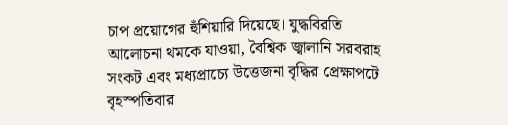চাপ প্রয়োগের হুঁশিয়ারি দিয়েছে। যুদ্ধবিরতি আলোচনা থমকে যাওয়া, বৈশ্বিক জ্বালানি সরবরাহ সংকট এবং মধ্যপ্রাচ্যে উত্তেজনা বৃদ্ধির প্রেক্ষাপটে বৃহস্পতিবার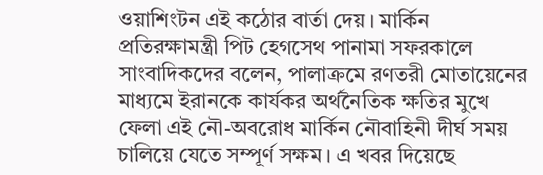ওয়াশিংটন এই কঠোর বার্তা দেয়। মার্কিন প্রতিরক্ষামন্ত্রী পিট হেগসেথ পানামা সফরকালে সাংবাদিকদের বলেন, পালাক্রমে রণতরী মোতায়েনের মাধ্যমে ইরানকে কার্যকর অর্থনৈতিক ক্ষতির মুখে ফেলা এই নৌ-অবরোধ মার্কিন নৌবাহিনী দীর্ঘ সময় চালিয়ে যেতে সম্পূর্ণ সক্ষম। এ খবর দিয়েছে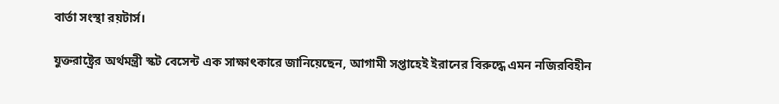বার্তা সংস্থা রয়টার্স।

যুক্তরাষ্ট্রের অর্থমন্ত্রী স্কট বেসেন্ট এক সাক্ষাৎকারে জানিয়েছেন, আগামী সপ্তাহেই ইরানের বিরুদ্ধে এমন নজিরবিহীন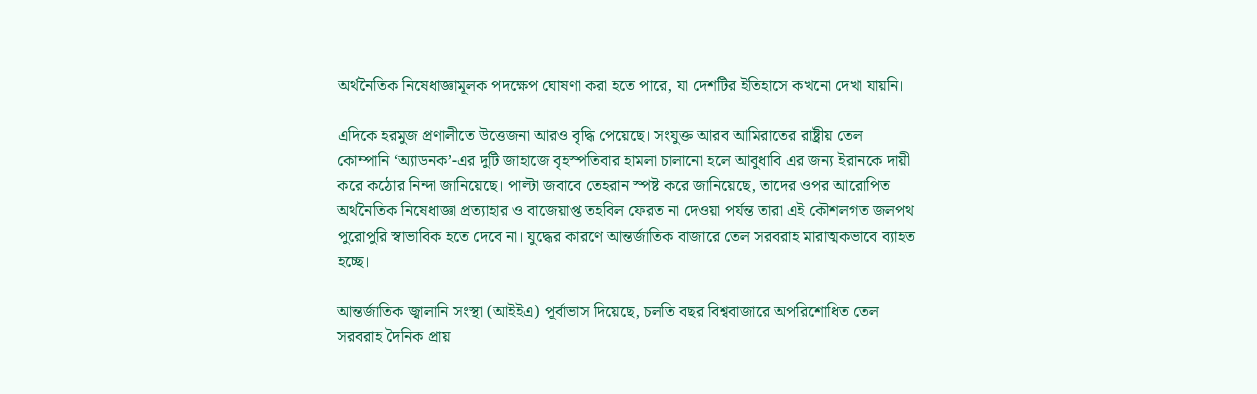অর্থনৈতিক নিষেধাজ্ঞামূলক পদক্ষেপ ঘোষণা করা হতে পারে, যা দেশটির ইতিহাসে কখনো দেখা যায়নি।

এদিকে হরমুজ প্রণালীতে উত্তেজনা আরও বৃদ্ধি পেয়েছে। সংযুক্ত আরব আমিরাতের রাষ্ট্রীয় তেল কোম্পানি ‘অ্যাডনক’-এর দুটি জাহাজে বৃহস্পতিবার হামলা চালানো হলে আবুধাবি এর জন্য ইরানকে দায়ী করে কঠোর নিন্দা জানিয়েছে। পাল্টা জবাবে তেহরান স্পষ্ট করে জানিয়েছে, তাদের ওপর আরোপিত অর্থনৈতিক নিষেধাজ্ঞা প্রত্যাহার ও বাজেয়াপ্ত তহবিল ফেরত না দেওয়া পর্যন্ত তারা এই কৌশলগত জলপথ পুরোপুরি স্বাভাবিক হতে দেবে না। যুদ্ধের কারণে আন্তর্জাতিক বাজারে তেল সরবরাহ মারাত্মকভাবে ব্যাহত হচ্ছে।

আন্তর্জাতিক জ্বালানি সংস্থা (আইইএ) পূর্বাভাস দিয়েছে, চলতি বছর বিশ্ববাজারে অপরিশোধিত তেল সরবরাহ দৈনিক প্রায়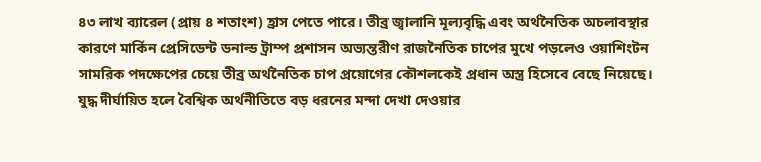৪৩ লাখ ব্যারেল (প্রায় ৪ শতাংশ) হ্রাস পেতে পারে। তীব্র জ্বালানি মূল্যবৃদ্ধি এবং অর্থনৈতিক অচলাবস্থার কারণে মার্কিন প্রেসিডেন্ট ডনাল্ড ট্রাম্প প্রশাসন অভ্যন্তরীণ রাজনৈতিক চাপের মুখে পড়লেও ওয়াশিংটন সামরিক পদক্ষেপের চেয়ে তীব্র অর্থনৈতিক চাপ প্রয়োগের কৌশলকেই প্রধান অস্ত্র হিসেবে বেছে নিয়েছে। যুদ্ধ দীর্ঘায়িত হলে বৈশ্বিক অর্থনীতিতে বড় ধরনের মন্দা দেখা দেওয়ার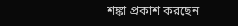শঙ্কা প্রকাশ করছেন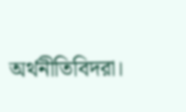অর্থনীতিবিদরা।